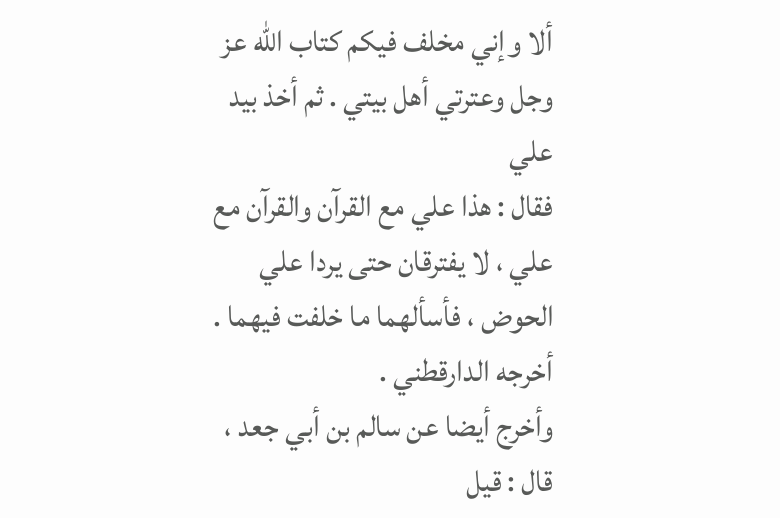ألا وإني مخلف فيكم كتاب الله عز وجل وعترتي أهل بيتي . ثم أخذ بيد علي
فقال : هذا علي مع القرآن والقرآن مع علي ، لا يفترقان حتى يردا علي
الحوض ، فأسألهما ما خلفت فيهما . أخرجه الدارقطني .
وأخرج أيضا عن سالم بن أبي جعد ، قال : قيل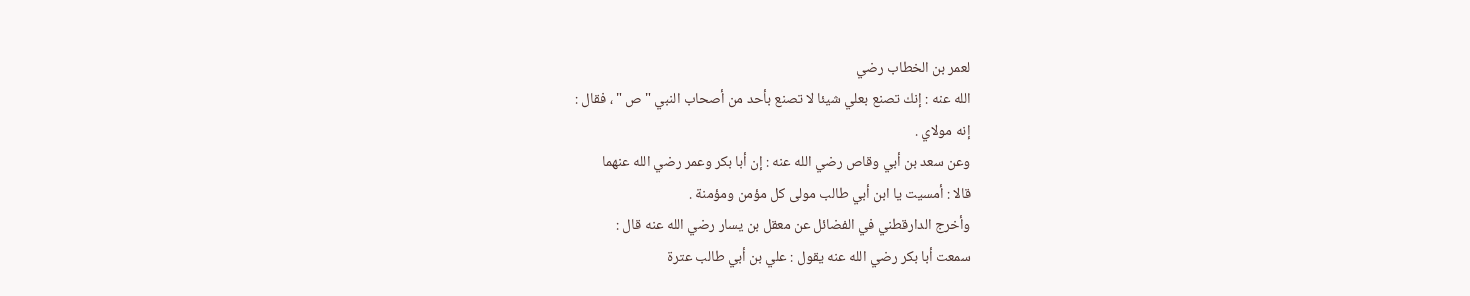لعمر بن الخطاب رضي
الله عنه : إنك تصنع بعلي شيئا لا تصنع بأحد من أصحاب النبي " ص " ، فقال :
إنه مولاي .
وعن سعد بن أبي وقاص رضي الله عنه : إن أبا بكر وعمر رضي الله عنهما
قالا : أمسيت يا ابن أبي طالب مولى كل مؤمن ومؤمنة .
وأخرج الدارقطني في الفضائل عن معقل بن يسار رضي الله عنه قال :
سمعت أبا بكر رضي الله عنه يقول : علي بن أبي طالب عترة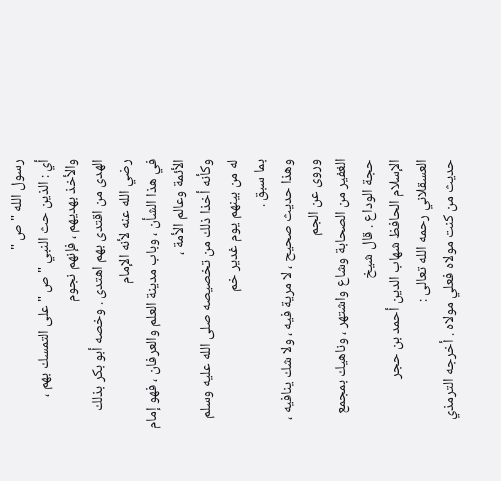رسول الله " ص "
أي : الذين حث النبي " ص " على التمسك بهم ، والأخذ بهديهم ، فإنهم نجوم
الهدى من اقتدى بهم اهتدى . وخصه أبو بكر بذلك رضي الله عنه لأنه الإمام
في هذا الشأن ، وباب مدينة العلم والعرفان ، فهو إمام الأئمة وعالم الأمة ،
وكأنه أخذا ذلك من تخصيصه صلى الله عليه وسلم له من بينهم يوم غدير خم
بما سبق .
وهذا حديث صحيح ، لا مرية فيه ، ولا شك ينافيه ، وروى عن الجم
الغفير من الصحابة وشاع واشتهر ، وناهيك بمجمع حجة الوداع . قال شيخ
الإسلام الحافظ شهاب الدين أحمد بن حجر العسقلاني رحمه الله تعالى :
حديث من كنت مولاه فعلي مولاه . أخرجه الترمذي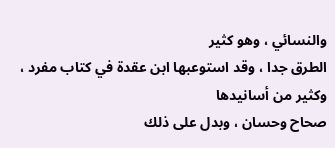والنسائي ، وهو كثير
الطرق جدا ، وقد استوعبها ابن عقدة في كتاب مفرد ، وكثير من أسانيدها
صحاح وحسان ، وبدل على ذلك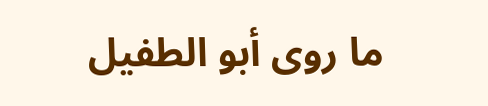ما روى أبو الطفيل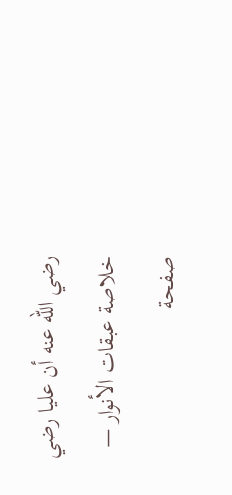رضي الله عنه أن عليا رضي
خلاصة عبقات الأنوار — صفحة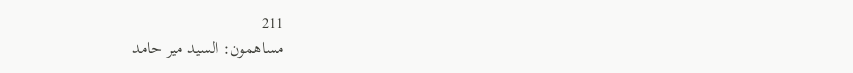211
مساهمون: السيد مير حامد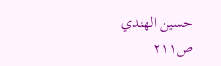حسين الهندي
ص٢١١